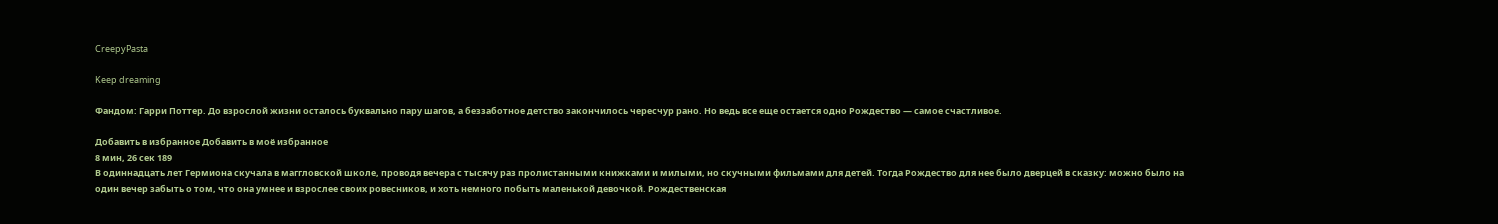CreepyPasta

Keep dreaming

Фандом: Гарри Поттер. До взрослой жизни осталось буквально пару шагов, а беззаботное детство закончилось чересчур рано. Но ведь все еще остается одно Рождество — самое счастливое.

Добавить в избранное Добавить в моё избранное
8 мин, 26 сек 189
В одиннадцать лет Гермиона скучала в маггловской школе, проводя вечера с тысячу раз пролистанными книжками и милыми, но скучными фильмами для детей. Тогда Рождество для нее было дверцей в сказку: можно было на один вечер забыть о том, что она умнее и взрослее своих ровесников, и хоть немного побыть маленькой девочкой. Рождественская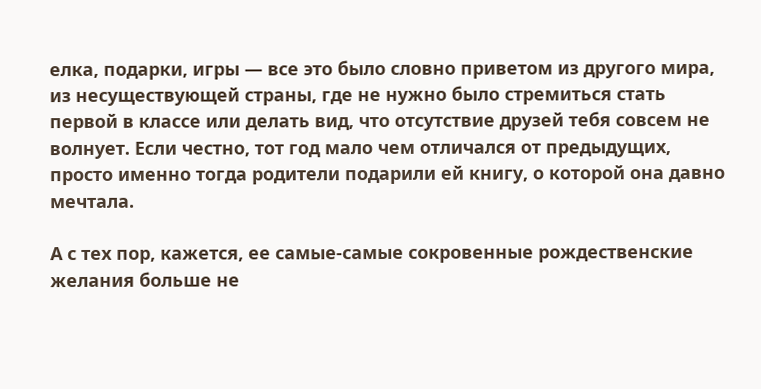елка, подарки, игры — все это было словно приветом из другого мира, из несуществующей страны, где не нужно было стремиться стать первой в классе или делать вид, что отсутствие друзей тебя совсем не волнует. Если честно, тот год мало чем отличался от предыдущих, просто именно тогда родители подарили ей книгу, о которой она давно мечтала.

А с тех пор, кажется, ее самые-самые сокровенные рождественские желания больше не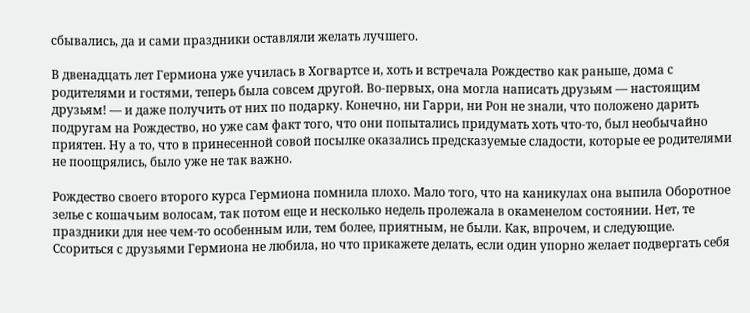сбывались, да и сами праздники оставляли желать лучшего.

В двенадцать лет Гермиона уже училась в Хогвартсе и, хоть и встречала Рождество как раньше, дома с родителями и гостями, теперь была совсем другой. Во-первых, она могла написать друзьям — настоящим друзьям! — и даже получить от них по подарку. Конечно, ни Гарри, ни Рон не знали, что положено дарить подругам на Рождество, но уже сам факт того, что они попытались придумать хоть что-то, был необычайно приятен. Ну а то, что в принесенной совой посылке оказались предсказуемые сладости, которые ее родителями не поощрялись, было уже не так важно.

Рождество своего второго курса Гермиона помнила плохо. Мало того, что на каникулах она выпила Оборотное зелье с кошачьим волосам, так потом еще и несколько недель пролежала в окаменелом состоянии. Нет, те праздники для нее чем-то особенным или, тем более, приятным, не были. Как, впрочем, и следующие. Ссориться с друзьями Гермиона не любила, но что прикажете делать, если один упорно желает подвергать себя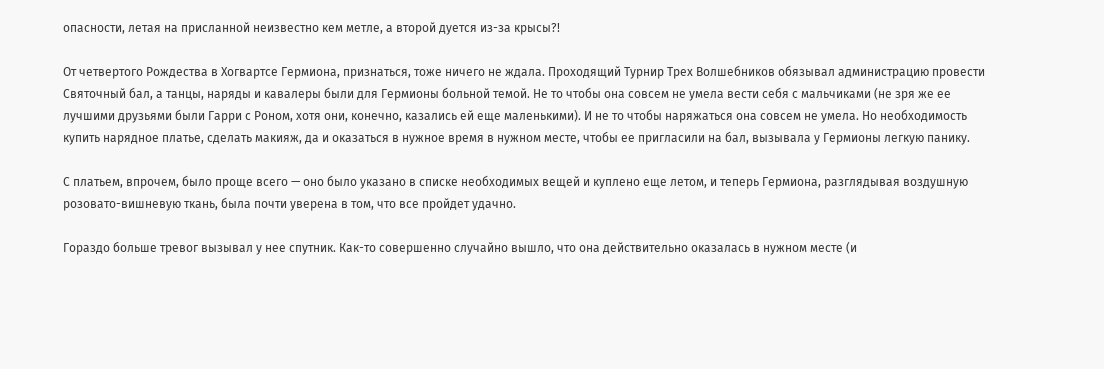опасности, летая на присланной неизвестно кем метле, а второй дуется из-за крысы?!

От четвертого Рождества в Хогвартсе Гермиона, признаться, тоже ничего не ждала. Проходящий Турнир Трех Волшебников обязывал администрацию провести Святочный бал, а танцы, наряды и кавалеры были для Гермионы больной темой. Не то чтобы она совсем не умела вести себя с мальчиками (не зря же ее лучшими друзьями были Гарри с Роном, хотя они, конечно, казались ей еще маленькими). И не то чтобы наряжаться она совсем не умела. Но необходимость купить нарядное платье, сделать макияж, да и оказаться в нужное время в нужном месте, чтобы ее пригласили на бал, вызывала у Гермионы легкую панику.

С платьем, впрочем, было проще всего — оно было указано в списке необходимых вещей и куплено еще летом, и теперь Гермиона, разглядывая воздушную розовато-вишневую ткань, была почти уверена в том, что все пройдет удачно.

Гораздо больше тревог вызывал у нее спутник. Как-то совершенно случайно вышло, что она действительно оказалась в нужном месте (и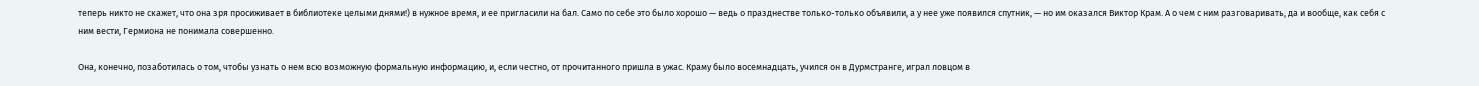теперь никто не скажет, что она зря просиживает в библиотеке целыми днями!) в нужное время, и ее пригласили на бал. Само по себе это было хорошо — ведь о празднестве только-только объявили, а у нее уже появился спутник, — но им оказался Виктор Крам. А о чем с ним разговаривать, да и вообще, как себя с ним вести, Гермиона не понимала совершенно.

Она, конечно, позаботилась о том, чтобы узнать о нем всю возможную формальную информацию, и, если честно, от прочитанного пришла в ужас. Краму было восемнадцать, учился он в Дурмстранге, играл ловцом в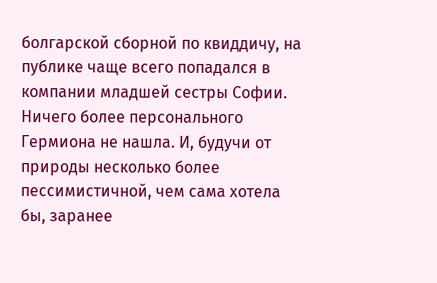болгарской сборной по квиддичу, на публике чаще всего попадался в компании младшей сестры Софии. Ничего более персонального Гермиона не нашла. И, будучи от природы несколько более пессимистичной, чем сама хотела бы, заранее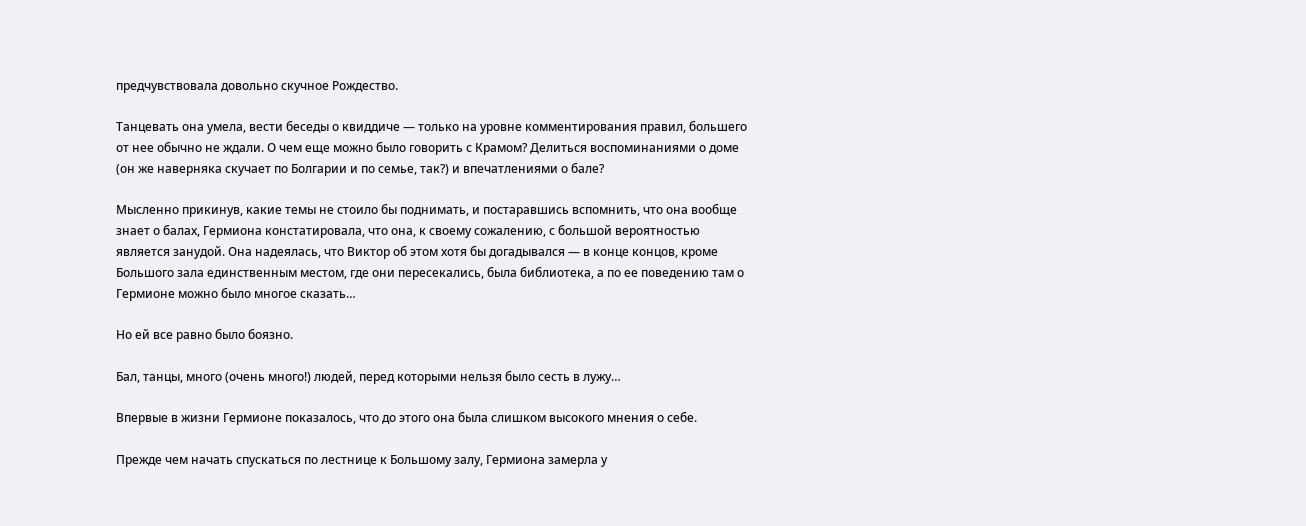предчувствовала довольно скучное Рождество.

Танцевать она умела, вести беседы о квиддиче — только на уровне комментирования правил, большего от нее обычно не ждали. О чем еще можно было говорить с Крамом? Делиться воспоминаниями о доме (он же наверняка скучает по Болгарии и по семье, так?) и впечатлениями о бале?

Мысленно прикинув, какие темы не стоило бы поднимать, и постаравшись вспомнить, что она вообще знает о балах, Гермиона констатировала, что она, к своему сожалению, с большой вероятностью является занудой. Она надеялась, что Виктор об этом хотя бы догадывался — в конце концов, кроме Большого зала единственным местом, где они пересекались, была библиотека, а по ее поведению там о Гермионе можно было многое сказать…

Но ей все равно было боязно.

Бал, танцы, много (очень много!) людей, перед которыми нельзя было сесть в лужу…

Впервые в жизни Гермионе показалось, что до этого она была слишком высокого мнения о себе.

Прежде чем начать спускаться по лестнице к Большому залу, Гермиона замерла у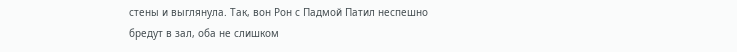стены и выглянула. Так, вон Рон с Падмой Патил неспешно бредут в зал, оба не слишком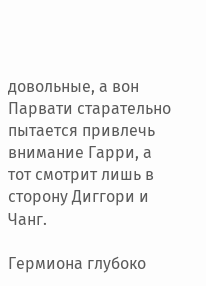довольные, а вон Парвати старательно пытается привлечь внимание Гарри, а тот смотрит лишь в сторону Диггори и Чанг.

Гермиона глубоко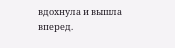вдохнула и вышла вперед.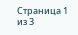Страница 1 из 3